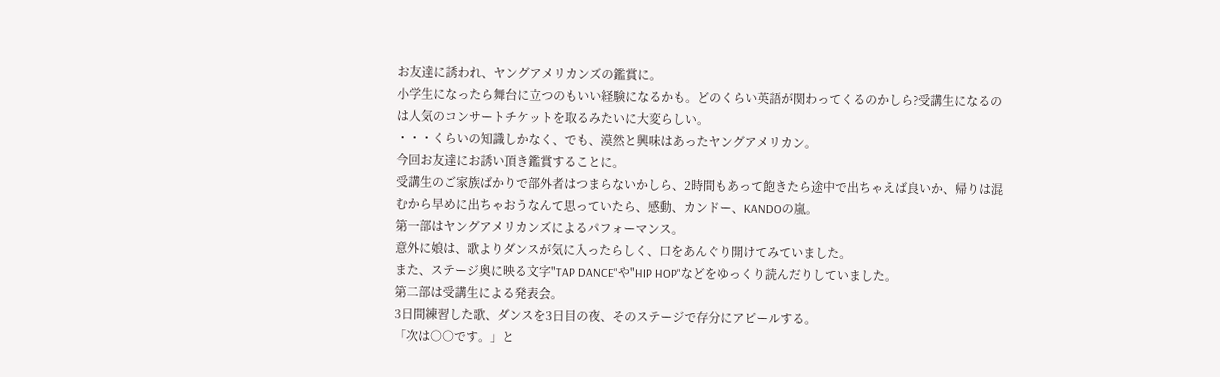お友達に誘われ、ヤングアメリカンズの鑑賞に。
小学生になったら舞台に立つのもいい経験になるかも。どのくらい英語が関わってくるのかしら?受講生になるのは人気のコンサートチケットを取るみたいに大変らしい。
・・・くらいの知識しかなく、でも、漠然と興味はあったヤングアメリカン。
今回お友達にお誘い頂き鑑賞することに。
受講生のご家族ばかりで部外者はつまらないかしら、2時間もあって飽きたら途中で出ちゃえば良いか、帰りは混むから早めに出ちゃおうなんて思っていたら、感動、カンドー、KANDOの嵐。
第一部はヤングアメリカンズによるパフォーマンス。
意外に娘は、歌よりダンスが気に入ったらしく、口をあんぐり開けてみていました。
また、ステージ奥に映る文字"TAP DANCE"や"HIP HOP"などをゆっくり読んだりしていました。
第二部は受講生による発表会。
3日間練習した歌、ダンスを3日目の夜、そのステージで存分にアピールする。
「次は○○です。」と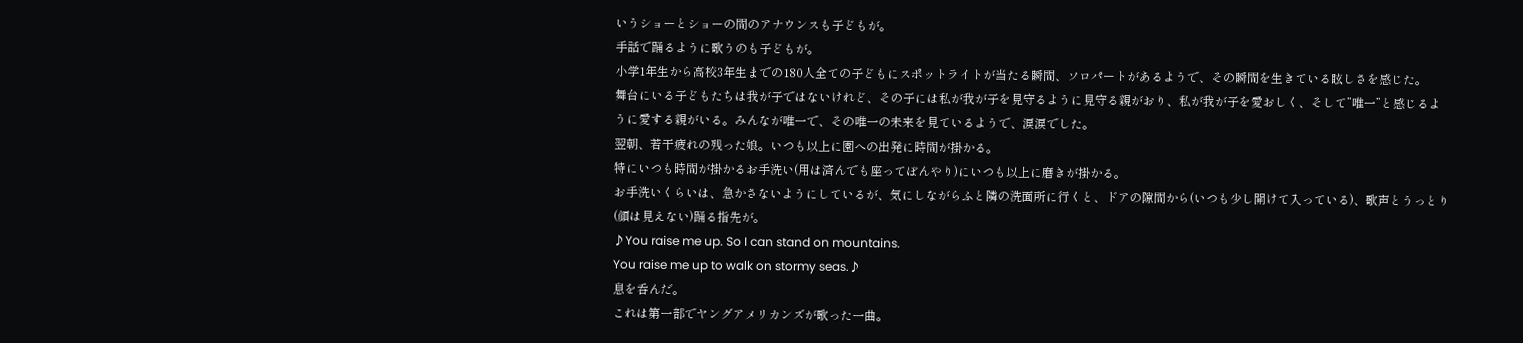いうショーとショーの間のアナウンスも子どもが。
手話で踊るように歌うのも子どもが。
小学1年生から高校3年生までの180人全ての子どもにスポットライトが当たる瞬間、ソロパートがあるようで、その瞬間を生きている眩しさを感じた。
舞台にいる子どもたちは我が子ではないけれど、その子には私が我が子を見守るように見守る親がおり、私が我が子を愛おしく、そして”唯一”と感じるように愛する親がいる。みんなが唯一で、その唯一の未来を見ているようで、涙涙でした。
翌朝、若干疲れの残った娘。いつも以上に園への出発に時間が掛かる。
特にいつも時間が掛かるお手洗い(用は済んでも座ってぼんやり)にいつも以上に磨きが掛かる。
お手洗いくらいは、急かさないようにしているが、気にしながらふと隣の洗面所に行くと、ドアの隙間から(いつも少し開けて入っている)、歌声とうっとり(顔は見えない)踊る指先が。
♪You raise me up. So I can stand on mountains.
You raise me up to walk on stormy seas.♪
息を呑んだ。
これは第一部でヤングアメリカンズが歌った一曲。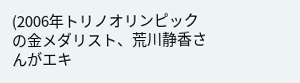(2006年トリノオリンピックの金メダリスト、荒川静香さんがエキ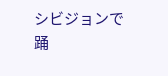シビジョンで踊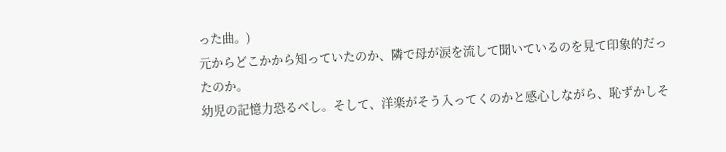った曲。)
元からどこかから知っていたのか、隣で母が涙を流して聞いているのを見て印象的だったのか。
幼児の記憶力恐るべし。そして、洋楽がそう入ってくのかと感心しながら、恥ずかしそ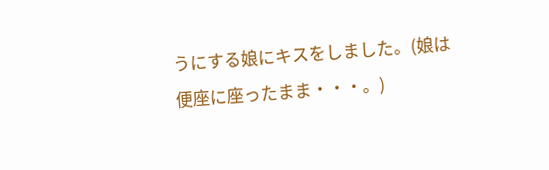うにする娘にキスをしました。(娘は便座に座ったまま・・・。)